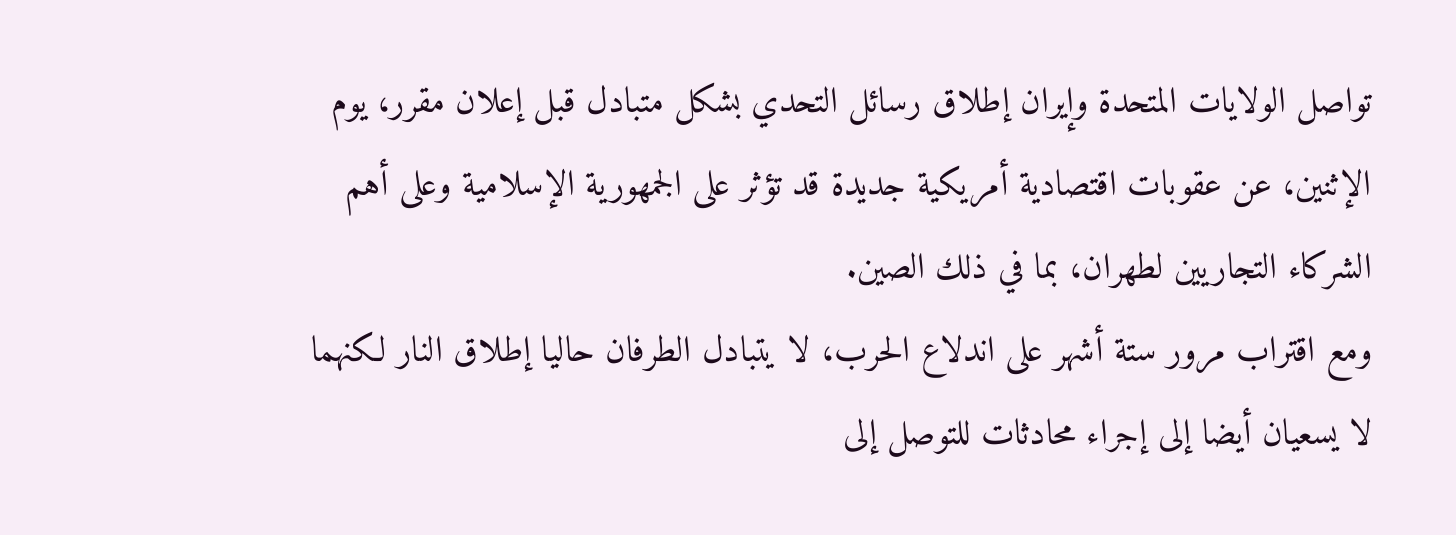تواصل الولايات المتحدة وإيران إطلاق رسائل التحدي بشكل متبادل قبل إعلان مقرر، يوم الإثنين، عن عقوبات اقتصادية أمريكية جديدة قد تؤثر على الجمهورية الإسلامية وعلى أهم الشركاء التجاريين لطهران، بما في ذلك الصين.
ومع اقتراب مرور ستة أشهر على اندلاع الحرب، لا يتبادل الطرفان حاليا إطلاق النار لكنهما لا يسعيان أيضا إلى إجراء محادثات للتوصل إلى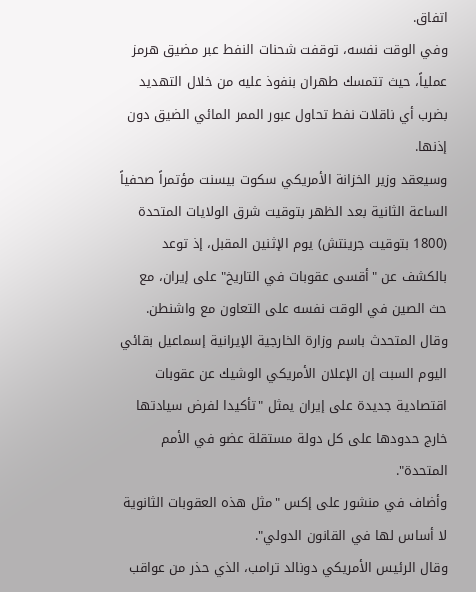اتفاق.
وفي الوقت نفسه، توقفت شحنات النفط عبر مضيق هرمز عملياً، حيث تتمسك طهران بنفوذ عليه من خلال التهديد بضرب أي ناقلات نفط تحاول عبور الممر المائي الضيق دون إذنها.
وسيعقد وزير الخزانة الأمريكي سكوت بيسنت مؤتمراً صحفياً الساعة الثانية بعد الظهر بتوقيت شرق الولايات المتحدة (1800 بتوقيت جرينتش) يوم الإثنين المقبل، إذ توعد بالكشف عن "أقسى عقوبات في التاريخ" على إيران، مع حث الصين في الوقت نفسه على التعاون مع واشنطن.
وقال المتحدث باسم وزارة الخارجية الإيرانية إسماعيل بقائي اليوم السبت إن الإعلان الأمريكي الوشيك عن عقوبات اقتصادية جديدة على إيران يمثل "تأكيدا لفرض سيادتها خارج حدودها على كل دولة مستقلة عضو في الأمم المتحدة".
وأضاف في منشور على إكس "مثل هذه العقوبات الثانوية لا أساس لها في القانون الدولي".
وقال الرئيس الأمريكي دونالد ترامب، الذي حذر من عواقب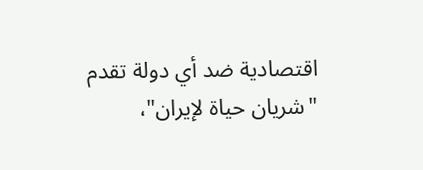اقتصادية ضد أي دولة تقدم "شريان حياة لإيران"،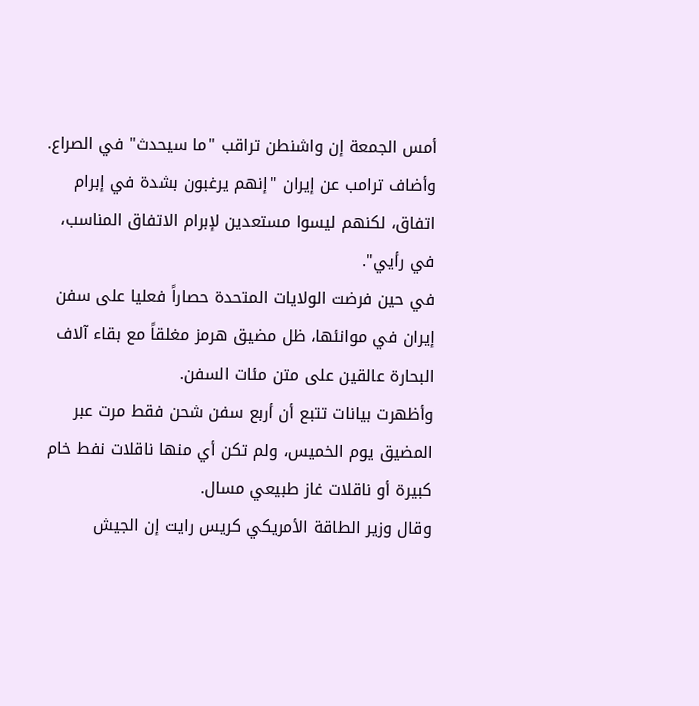أمس الجمعة إن واشنطن تراقب "ما سيحدث" في الصراع.
وأضاف ترامب عن إيران "إنهم يرغبون بشدة في إبرام اتفاق، لكنهم ليسوا مستعدين لإبرام الاتفاق المناسب، في رأيي".
في حين فرضت الولايات المتحدة حصاراً فعليا على سفن إيران في موانئها، ظل مضيق هرمز مغلقاً مع بقاء آلاف البحارة عالقين على متن مئات السفن.
وأظهرت بيانات تتبع أن أربع سفن شحن فقط مرت عبر المضيق يوم الخميس، ولم تكن أي منها ناقلات نفط خام كبيرة أو ناقلات غاز طبيعي مسال.
وقال وزير الطاقة الأمريكي كريس رايت إن الجيش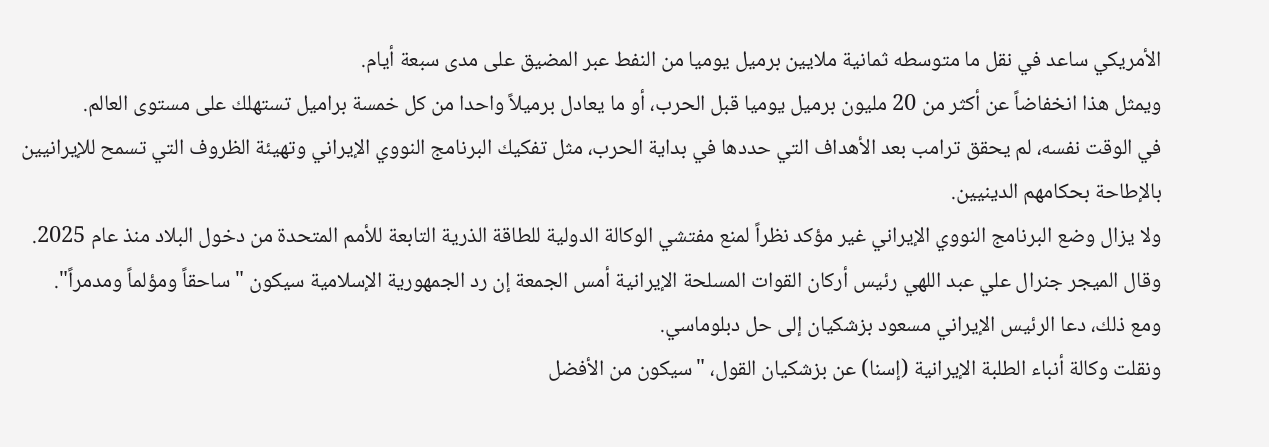الأمريكي ساعد في نقل ما متوسطه ثمانية ملايين برميل يوميا من النفط عبر المضيق على مدى سبعة أيام.
ويمثل هذا انخفاضاً عن أكثر من 20 مليون برميل يوميا قبل الحرب، أو ما يعادل برميلاً واحدا من كل خمسة براميل تستهلك على مستوى العالم.
في الوقت نفسه، لم يحقق ترامب بعد الأهداف التي حددها في بداية الحرب، مثل تفكيك البرنامج النووي الإيراني وتهيئة الظروف التي تسمح للإيرانيين بالإطاحة بحكامهم الدينيين.
ولا يزال وضع البرنامج النووي الإيراني غير مؤكد نظراً لمنع مفتشي الوكالة الدولية للطاقة الذرية التابعة للأمم المتحدة من دخول البلاد منذ عام 2025.
وقال الميجر جنرال علي عبد اللهي رئيس أركان القوات المسلحة الإيرانية أمس الجمعة إن رد الجمهورية الإسلامية سيكون "ساحقاً ومؤلماً ومدمراً".
ومع ذلك، دعا الرئيس الإيراني مسعود بزشكيان إلى حل دبلوماسي.
ونقلت وكالة أنباء الطلبة الإيرانية (إسنا) عن بزشكيان القول، "سيكون من الأفضل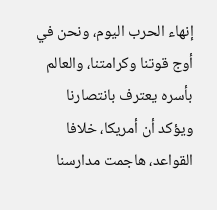إنهاء الحرب اليوم، ونحن في أوج قوتنا وكرامتنا، والعالم بأسره يعترف بانتصارنا ويؤكد أن أمريكا، خلافا القواعد، هاجمت مدارسنا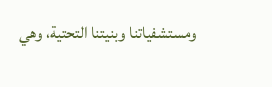ومستشفياتنا وبنيتنا التحتية، وهي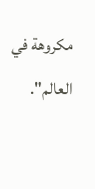مكروهة في العالم".